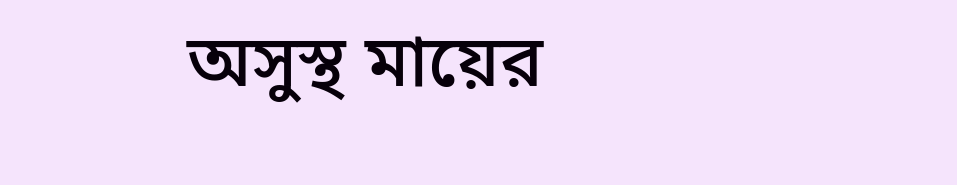অসুস্থ মায়ের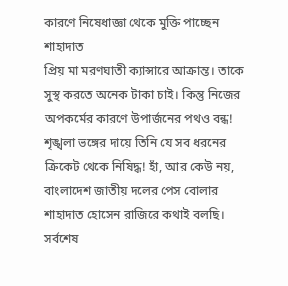কারণে নিষেধাজ্ঞা থেকে মুক্তি পাচ্ছেন শাহাদাত
প্রিয় মা মরণঘাতী ক্যান্সারে আক্রান্ত। তাকে সুস্থ করতে অনেক টাকা চাই। কিন্তু নিজের অপকর্মের কারণে উপার্জনের পথও বন্ধ! শৃঙ্খলা ভঙ্গের দায়ে তিনি যে সব ধরনের ক্রিকেট থেকে নিষিদ্ধ! হাঁ, আর কেউ নয়, বাংলাদেশ জাতীয় দলের পেস বোলার শাহাদাত হোসেন রাজিরে কথাই বলছি।
সর্বশেষ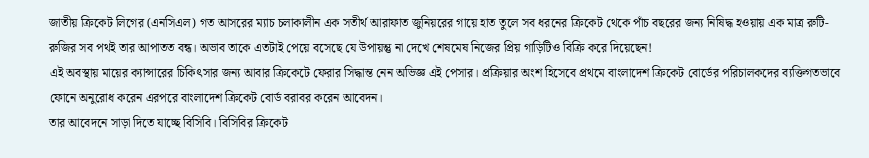জাতীয় ক্রিকেট লিগের (এনসিএল) গত আসরের ম্যাচ চলাকালীন এক সতীর্থ আরাফাত জুনিয়রের গায়ে হাত তুলে সব ধরনের ক্রিকেট থেকে পাঁচ বছরের জন্য নিষিদ্ধ হওয়ায় এক মাত্র রুটি-রুজির সব পথই তার আপাতত বন্ধ। অভাব তাকে এতটাই পেয়ে বসেছে যে উপায়ন্তু না দেখে শেষমেষ নিজের প্রিয় গাড়িটিও বিক্রি করে দিয়েছেন!
এই অবস্থায় মায়ের ক্যান্সারের চিকিৎসার জন্য আবার ক্রিকেটে ফেরার সিদ্ধান্ত নেন অভিজ্ঞ এই পেসার। প্রক্রিয়ার অংশ হিসেবে প্রথমে বাংলাদেশ ক্রিকেট বোর্ডের পরিচালকদের ব্যক্তিগতভাবে ফোনে অনুরোধ করেন এরপরে বাংলাদেশ ক্রিকেট বোর্ড বরাবর করেন আবেদন।
তার আবেদনে সাড়া দিতে যাচ্ছে বিসিবি। বিসিবির ক্রিকেট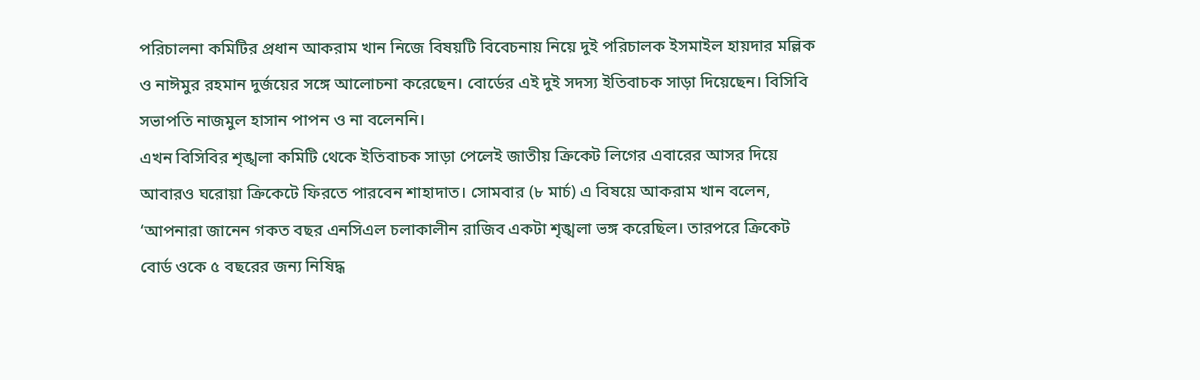পরিচালনা কমিটির প্রধান আকরাম খান নিজে বিষয়টি বিবেচনায় নিয়ে দুই পরিচালক ইসমাইল হায়দার মল্লিক ও নাঈমুর রহমান দুর্জয়ের সঙ্গে আলোচনা করেছেন। বোর্ডের এই দুই সদস্য ইতিবাচক সাড়া দিয়েছেন। বিসিবি সভাপতি নাজমুল হাসান পাপন ও না বলেননি।
এখন বিসিবির শৃঙ্খলা কমিটি থেকে ইতিবাচক সাড়া পেলেই জাতীয় ক্রিকেট লিগের এবারের আসর দিয়ে আবারও ঘরোয়া ক্রিকেটে ফিরতে পারবেন শাহাদাত। সোমবার (৮ মার্চ) এ বিষয়ে আকরাম খান বলেন, ‘আপনারা জানেন গকত বছর এনসিএল চলাকালীন রাজিব একটা শৃঙ্খলা ভঙ্গ করেছিল। তারপরে ক্রিকেট বোর্ড ওকে ৫ বছরের জন্য নিষিদ্ধ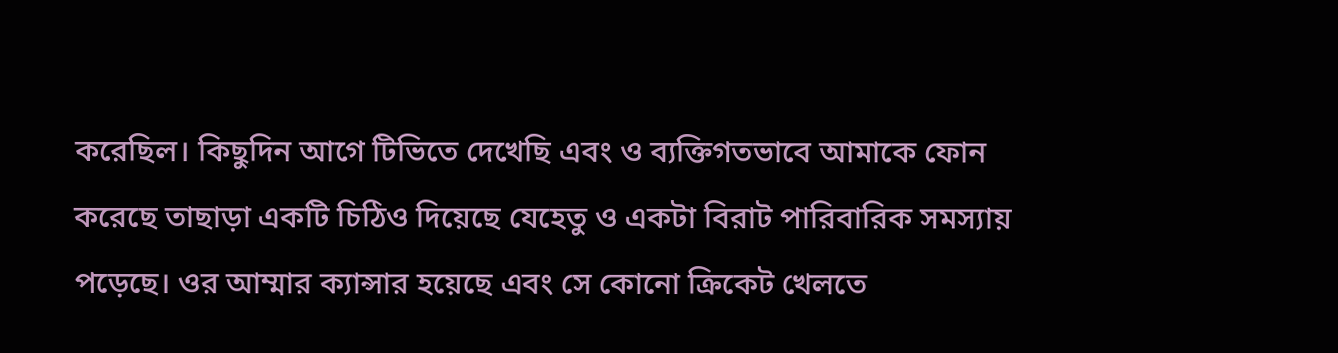করেছিল। কিছুদিন আগে টিভিতে দেখেছি এবং ও ব্যক্তিগতভাবে আমাকে ফোন করেছে তাছাড়া একটি চিঠিও দিয়েছে যেহেতু ও একটা বিরাট পারিবারিক সমস্যায় পড়েছে। ওর আম্মার ক্যান্সার হয়েছে এবং সে কোনো ক্রিকেট খেলতে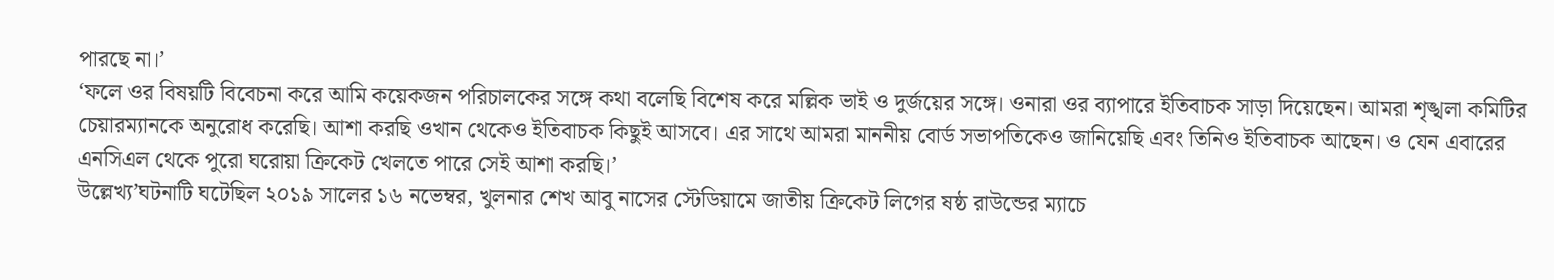পারছে না।’
‘ফলে ওর বিষয়টি বিবেচনা করে আমি কয়েকজন পরিচালকের সঙ্গে কথা বলেছি বিশেষ করে মল্লিক ভাই ও দুর্জয়ের সঙ্গে। ওনারা ওর ব্যাপারে ইতিবাচক সাড়া দিয়েছেন। আমরা শৃঙ্খলা কমিটির চেয়ারম্যানকে অনুরোধ করেছি। আশা করছি ওখান থেকেও ইতিবাচক কিছুই আসবে। এর সাথে আমরা মাননীয় বোর্ড সভাপতিকেও জানিয়েছি এবং তিনিও ইতিবাচক আছেন। ও যেন এবারের এনসিএল থেকে পুরো ঘরোয়া ক্রিকেট খেলতে পারে সেই আশা করছি।’
উল্লেখ্য’ঘটনাটি ঘটেছিল ২০১৯ সালের ১৬ নভেম্বর, খুলনার শেখ আবু নাসের স্টেডিয়ামে জাতীয় ক্রিকেট লিগের ষষ্ঠ রাউন্ডের ম্যাচে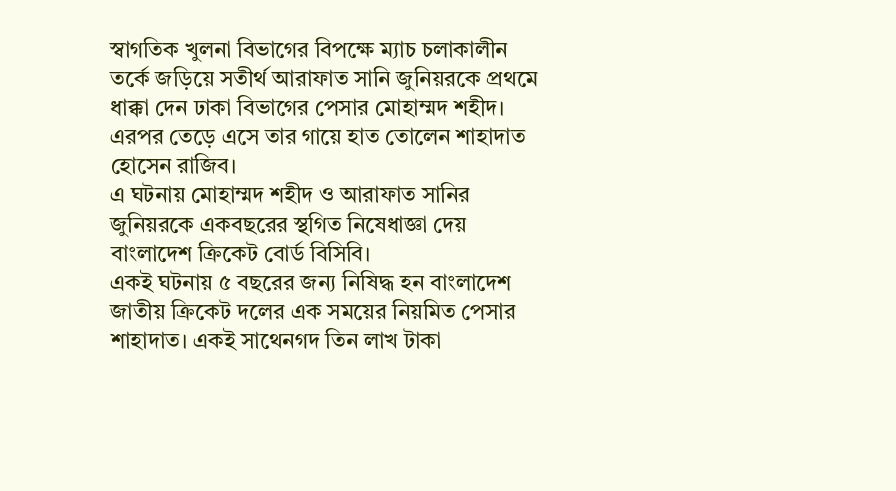স্বাগতিক খুলনা বিভাগের বিপক্ষে ম্যাচ চলাকালীন তর্কে জড়িয়ে সতীর্থ আরাফাত সানি জুনিয়রকে প্রথমে ধাক্কা দেন ঢাকা বিভাগের পেসার মোহাম্মদ শহীদ। এরপর তেড়ে এসে তার গায়ে হাত তোলেন শাহাদাত হোসেন রাজিব।
এ ঘটনায় মোহাম্মদ শহীদ ও আরাফাত সানির জুনিয়রকে একবছরের স্থগিত নিষেধাজ্ঞা দেয় বাংলাদেশ ক্রিকেট বোর্ড বিসিবি।
একই ঘটনায় ৫ বছরের জন্য নিষিদ্ধ হন বাংলাদেশ জাতীয় ক্রিকেট দলের এক সময়ের নিয়মিত পেসার শাহাদাত। একই সাথেনগদ তিন লাখ টাকা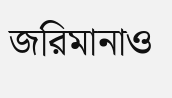জরিমানাও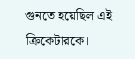গুনতে হয়েছিল এই ক্রিকেটারকে।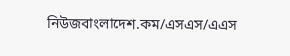নিউজবাংলাদেশ.কম/এসএস/এএস